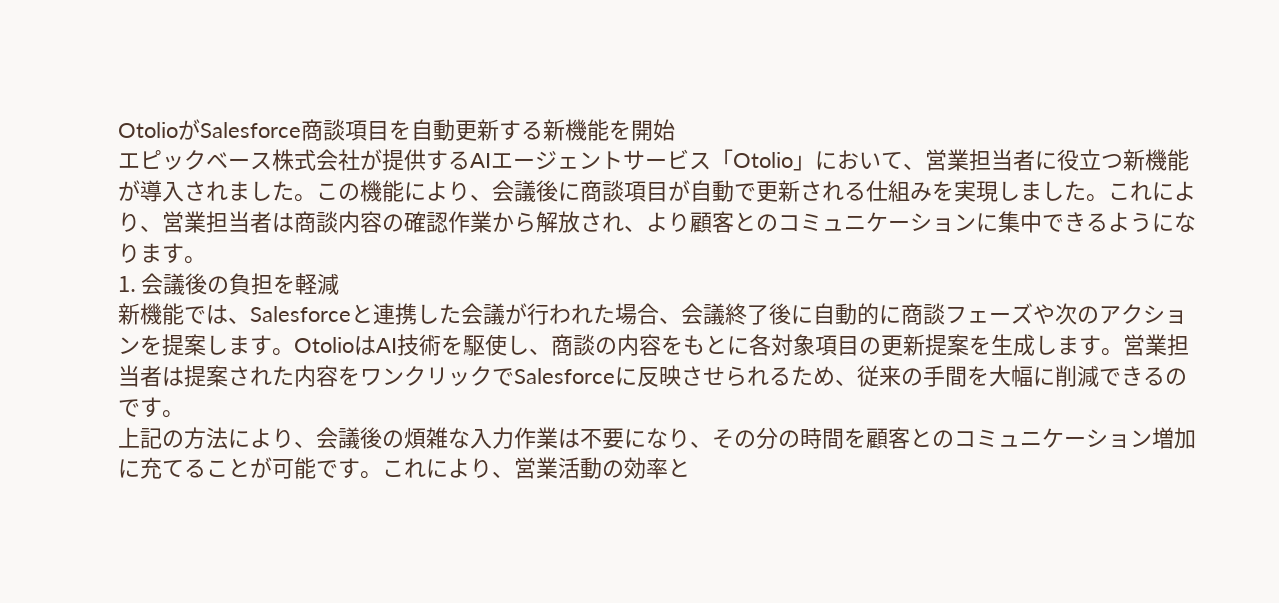OtolioがSalesforce商談項目を自動更新する新機能を開始
エピックベース株式会社が提供するAIエージェントサービス「Otolio」において、営業担当者に役立つ新機能が導入されました。この機能により、会議後に商談項目が自動で更新される仕組みを実現しました。これにより、営業担当者は商談内容の確認作業から解放され、より顧客とのコミュニケーションに集中できるようになります。
1. 会議後の負担を軽減
新機能では、Salesforceと連携した会議が行われた場合、会議終了後に自動的に商談フェーズや次のアクションを提案します。OtolioはAI技術を駆使し、商談の内容をもとに各対象項目の更新提案を生成します。営業担当者は提案された内容をワンクリックでSalesforceに反映させられるため、従来の手間を大幅に削減できるのです。
上記の方法により、会議後の煩雑な入力作業は不要になり、その分の時間を顧客とのコミュニケーション増加に充てることが可能です。これにより、営業活動の効率と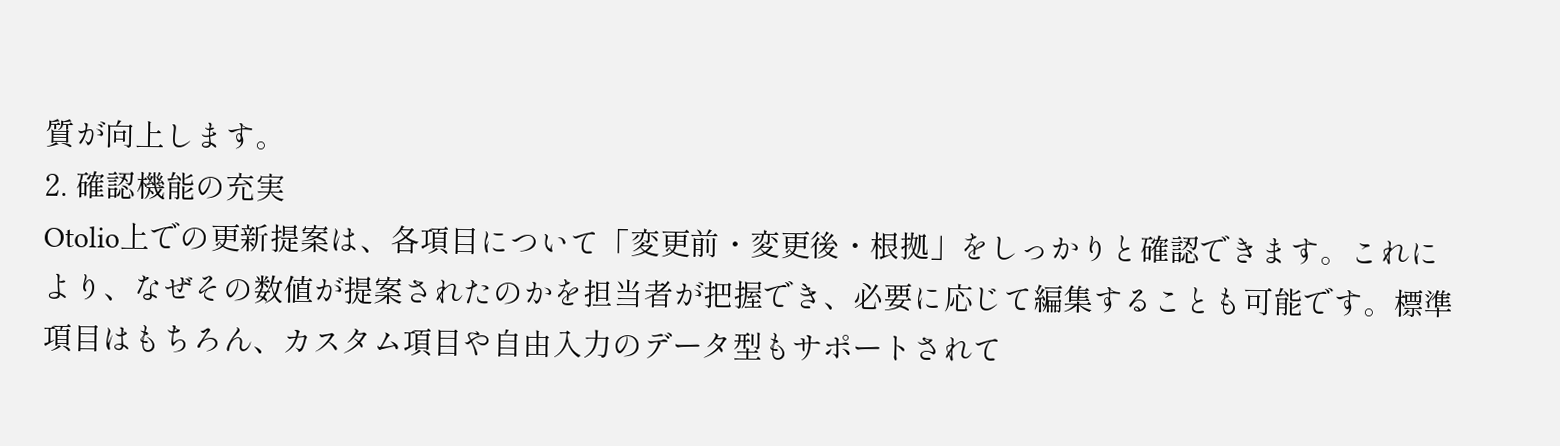質が向上します。
2. 確認機能の充実
Otolio上での更新提案は、各項目について「変更前・変更後・根拠」をしっかりと確認できます。これにより、なぜその数値が提案されたのかを担当者が把握でき、必要に応じて編集することも可能です。標準項目はもちろん、カスタム項目や自由入力のデータ型もサポートされて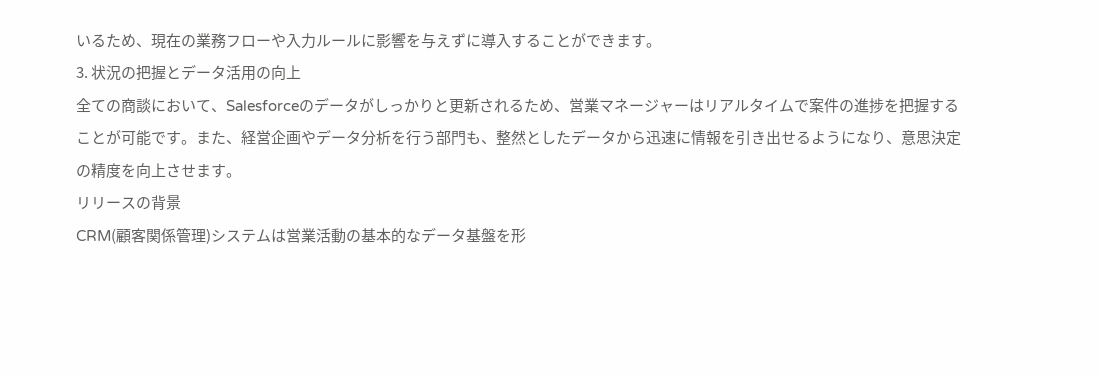いるため、現在の業務フローや入力ルールに影響を与えずに導入することができます。
3. 状況の把握とデータ活用の向上
全ての商談において、Salesforceのデータがしっかりと更新されるため、営業マネージャーはリアルタイムで案件の進捗を把握することが可能です。また、経営企画やデータ分析を行う部門も、整然としたデータから迅速に情報を引き出せるようになり、意思決定の精度を向上させます。
リリースの背景
CRM(顧客関係管理)システムは営業活動の基本的なデータ基盤を形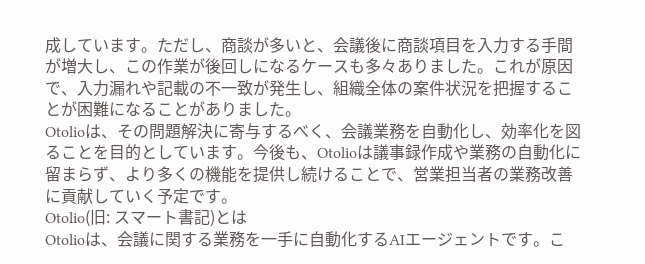成しています。ただし、商談が多いと、会議後に商談項目を入力する手間が増大し、この作業が後回しになるケースも多々ありました。これが原因で、入力漏れや記載の不一致が発生し、組織全体の案件状況を把握することが困難になることがありました。
Otolioは、その問題解決に寄与するべく、会議業務を自動化し、効率化を図ることを目的としています。今後も、Otolioは議事録作成や業務の自動化に留まらず、より多くの機能を提供し続けることで、営業担当者の業務改善に貢献していく予定です。
Otolio(旧: スマート書記)とは
Otolioは、会議に関する業務を一手に自動化するAIエージェントです。こ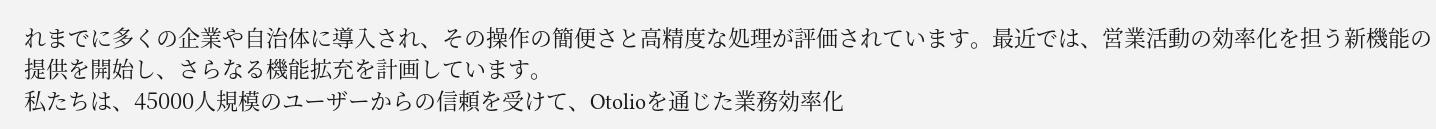れまでに多くの企業や自治体に導入され、その操作の簡便さと高精度な処理が評価されています。最近では、営業活動の効率化を担う新機能の提供を開始し、さらなる機能拡充を計画しています。
私たちは、45000人規模のユーザーからの信頼を受けて、Otolioを通じた業務効率化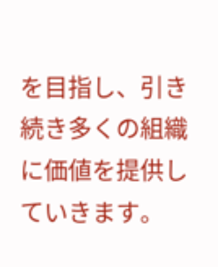を目指し、引き続き多くの組織に価値を提供していきます。